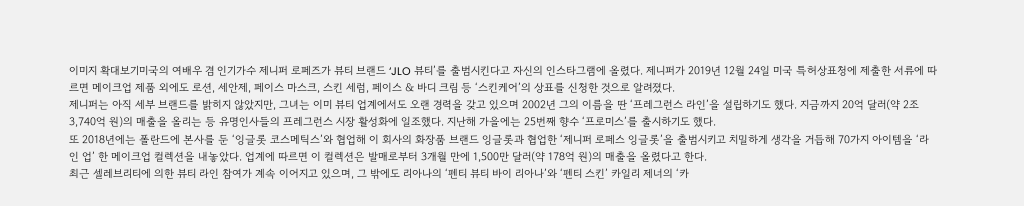이미지 확대보기미국의 여배우 겸 인기가수 제니퍼 로페즈가 뷰티 브랜드 ‘JLO 뷰티’를 출범시킨다고 자신의 인스타그램에 올렸다. 제니퍼가 2019년 12월 24일 미국 특허상표청에 제출한 서류에 따르면 메이크업 제품 외에도 로션, 세안제, 페이스 마스크, 스킨 세럼, 페이스 & 바디 크림 등 ‘스킨케어’의 상표를 신청한 것으로 알려졌다.
제니퍼는 아직 세부 브랜드를 밝히지 않았지만, 그녀는 이미 뷰티 업계에서도 오랜 경력을 갖고 있으며 2002년 그의 이름을 딴 ‘프레그런스 라인’을 설립하기도 했다. 지금까지 20억 달러(약 2조3,740억 원)의 매출을 올리는 등 유명인사들의 프레그런스 시장 활성화에 일조했다. 지난해 가을에는 25번째 향수 ‘프로미스’를 출시하기도 했다.
또 2018년에는 폴란드에 본사를 둔 ‘잉글롯 코스메틱스’와 협업해 이 회사의 화장품 브랜드 잉글롯과 협업한 ‘제니퍼 로페스 잉글롯’을 출범시키고 치밀하게 생각을 거듭해 70가지 아이템을 ‘라인 업’ 한 메이크업 컬렉션을 내놓았다. 업계에 따르면 이 컬렉션은 발매로부터 3개월 만에 1,500만 달러(약 178억 원)의 매출을 올렸다고 한다.
최근 셀레브리티에 의한 뷰티 라인 참여가 계속 이어지고 있으며, 그 밖에도 리아나의 ‘펜티 뷰티 바이 리아나’와 ‘펜티 스킨’ 카일리 제너의 ‘카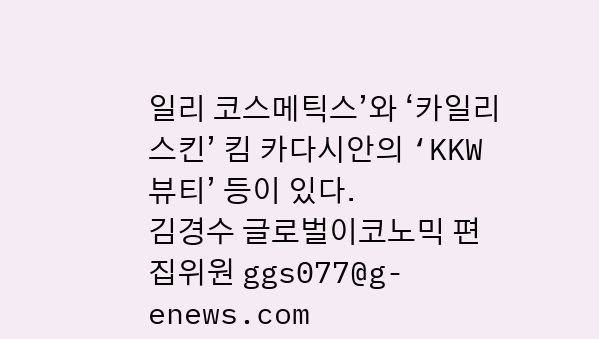일리 코스메틱스’와 ‘카일리 스킨’ 킴 카다시안의 ‘KKW 뷰티’ 등이 있다.
김경수 글로벌이코노믹 편집위원 ggs077@g-enews.com